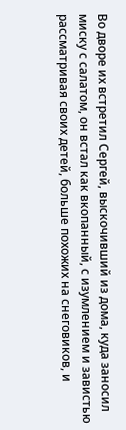Во дворе их встретил Сергей, выскочивший из дома, куда заносил миску с салатом, он встал как вкопанный, с изумлением и завистью рассматривая своих детей, больше похожих на снеговиков, и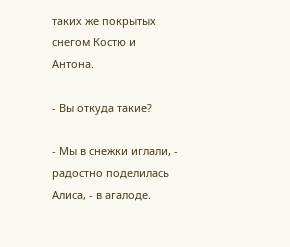таких же покрытых снегом Костю и Антона.

- Вы откуда такие?

- Мы в снежки иглали, - радостно поделилась Алиса, - в агалоде.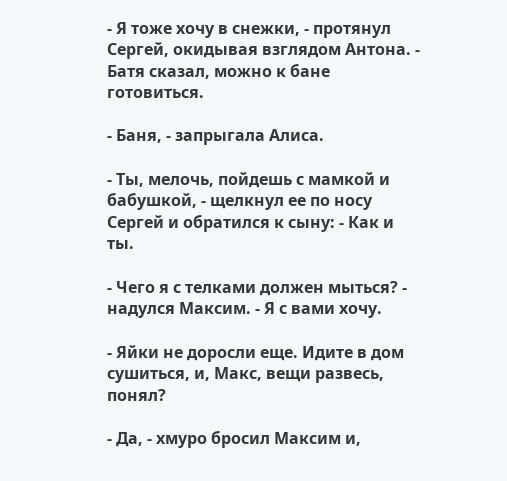- Я тоже хочу в снежки, - протянул Сергей, окидывая взглядом Антона. - Батя сказал, можно к бане готовиться.

- Баня, - запрыгала Алиса.

- Ты, мелочь, пойдешь с мамкой и бабушкой, - щелкнул ее по носу Сергей и обратился к сыну: - Как и ты.

- Чего я с телками должен мыться? - надулся Максим. - Я с вами хочу.

- Яйки не доросли еще. Идите в дом сушиться, и, Макс, вещи развесь, понял?

- Да, - хмуро бросил Максим и,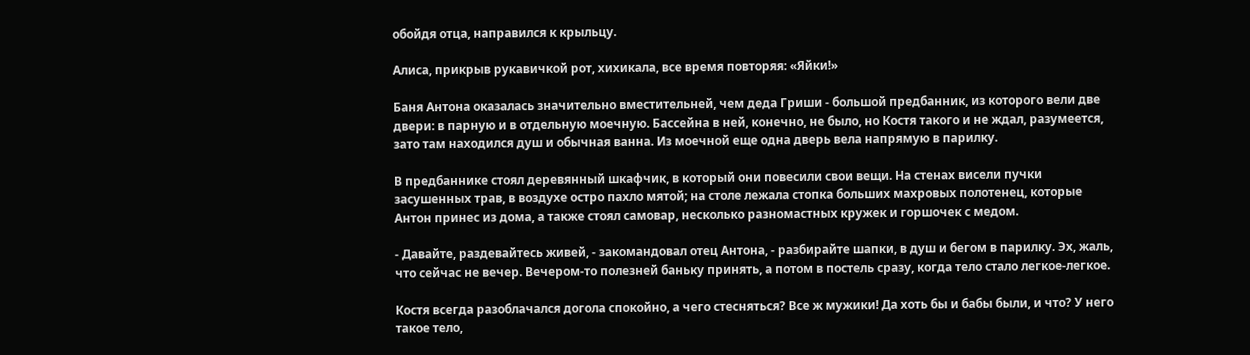обойдя отца, направился к крыльцу.

Алиса, прикрыв рукавичкой рот, хихикала, все время повторяя: «Яйки!»

Баня Антона оказалась значительно вместительней, чем деда Гриши - большой предбанник, из которого вели две двери: в парную и в отдельную моечную. Бассейна в ней, конечно, не было, но Костя такого и не ждал, разумеется, зато там находился душ и обычная ванна. Из моечной еще одна дверь вела напрямую в парилку.

В предбаннике стоял деревянный шкафчик, в который они повесили свои вещи. На стенах висели пучки засушенных трав, в воздухе остро пахло мятой; на столе лежала стопка больших махровых полотенец, которые Антон принес из дома, а также стоял самовар, несколько разномастных кружек и горшочек с медом.

- Давайте, раздевайтесь живей, - закомандовал отец Антона, - разбирайте шапки, в душ и бегом в парилку. Эх, жаль, что сейчас не вечер. Вечером-то полезней баньку принять, а потом в постель сразу, когда тело стало легкое-легкое.

Костя всегда разоблачался догола спокойно, а чего стесняться? Все ж мужики! Да хоть бы и бабы были, и что? У него такое тело,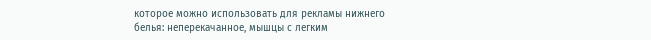которое можно использовать для рекламы нижнего белья: неперекачанное, мышцы с легким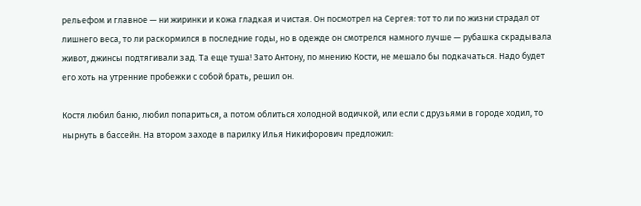рельефом и главное — ни жиринки и кожа гладкая и чистая. Он посмотрел на Сергея: тот то ли по жизни страдал от лишнего веса, то ли раскормился в последние годы, но в одежде он смотрелся намного лучше — рубашка скрадывала живот, джинсы подтягивали зад. Та еще туша! Зато Антону, по мнению Кости, не мешало бы подкачаться. Надо будет его хоть на утренние пробежки с собой брать, решил он.

Костя любил баню, любил попариться, а потом облиться холодной водичкой, или если с друзьями в городе ходил, то нырнуть в бассейн. На втором заходе в парилку Илья Никифорович предложил: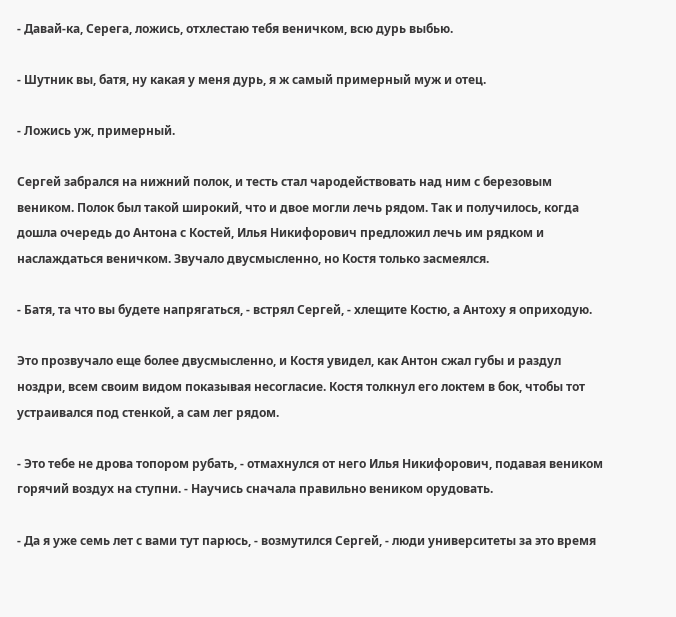- Давай-ка, Серега, ложись, отхлестаю тебя веничком, всю дурь выбью.

- Шутник вы, батя, ну какая у меня дурь, я ж самый примерный муж и отец.

- Ложись уж, примерный.

Сергей забрался на нижний полок, и тесть стал чародействовать над ним с березовым веником. Полок был такой широкий, что и двое могли лечь рядом. Так и получилось, когда дошла очередь до Антона с Костей, Илья Никифорович предложил лечь им рядком и наслаждаться веничком. Звучало двусмысленно, но Костя только засмеялся.

- Батя, та что вы будете напрягаться, - встрял Сергей, - хлещите Костю, а Антоху я оприходую.

Это прозвучало еще более двусмысленно, и Костя увидел, как Антон сжал губы и раздул ноздри, всем своим видом показывая несогласие. Костя толкнул его локтем в бок, чтобы тот устраивался под стенкой, а сам лег рядом.

- Это тебе не дрова топором рубать, - отмахнулся от него Илья Никифорович, подавая веником горячий воздух на ступни. - Научись сначала правильно веником орудовать.

- Да я уже семь лет с вами тут парюсь, - возмутился Сергей, - люди университеты за это время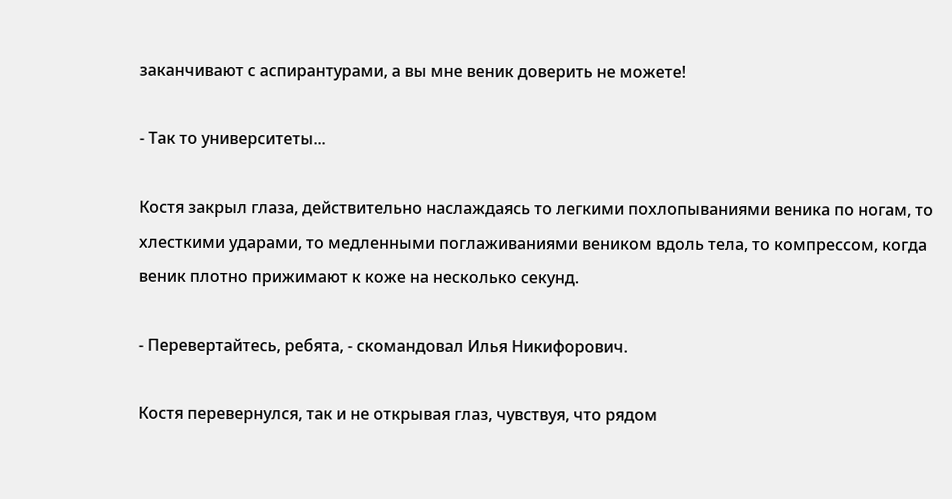заканчивают с аспирантурами, а вы мне веник доверить не можете!

- Так то университеты...

Костя закрыл глаза, действительно наслаждаясь то легкими похлопываниями веника по ногам, то хлесткими ударами, то медленными поглаживаниями веником вдоль тела, то компрессом, когда веник плотно прижимают к коже на несколько секунд.

- Перевертайтесь, ребята, - скомандовал Илья Никифорович.

Костя перевернулся, так и не открывая глаз, чувствуя, что рядом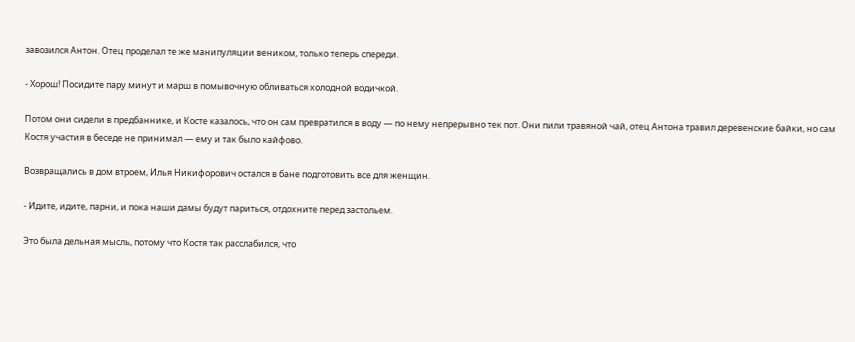завозился Антон. Отец проделал те же манипуляции веником, только теперь спереди.

- Хорош! Посидите пару минут и марш в помывочную обливаться холодной водичкой.

Потом они сидели в предбаннике, и Косте казалось, что он сам превратился в воду — по нему непрерывно тек пот. Они пили травяной чай, отец Антона травил деревенские байки, но сам Костя участия в беседе не принимал — ему и так было кайфово.

Возвращались в дом втроем, Илья Никифорович остался в бане подготовить все для женщин.

- Идите, идите, парни, и пока наши дамы будут париться, отдохните перед застольем.

Это была дельная мысль, потому что Костя так расслабился, что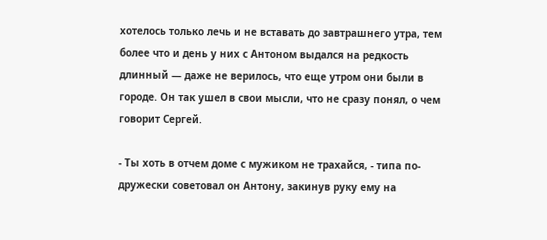хотелось только лечь и не вставать до завтрашнего утра, тем более что и день у них с Антоном выдался на редкость длинный — даже не верилось, что еще утром они были в городе. Он так ушел в свои мысли, что не сразу понял, о чем говорит Сергей.

- Ты хоть в отчем доме с мужиком не трахайся, - типа по-дружески советовал он Антону, закинув руку ему на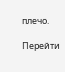плечо.

Перейти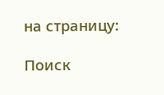на страницу:

Поиск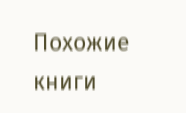Похожие книги